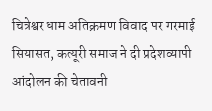चित्रेश्वर धाम अतिक्रमण विवाद पर गरमाई सियासत, कत्यूरी समाज ने दी प्रदेशव्यापी आंदोलन की चेतावनी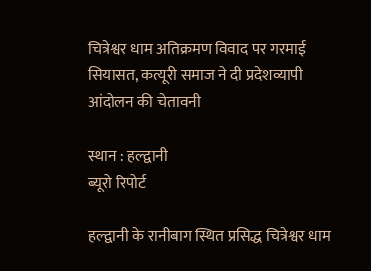चित्रेश्वर धाम अतिक्रमण विवाद पर गरमाई सियासत, कत्यूरी समाज ने दी प्रदेशव्यापी आंदोलन की चेतावनी

स्थान : हल्द्वानी
ब्यूरो रिपोर्ट

हल्द्वानी के रानीबाग स्थित प्रसिद्ध चित्रेश्वर धाम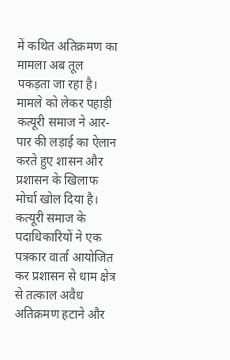में कथित अतिक्रमण का मामला अब तूल पकड़ता जा रहा है। मामले को लेकर पहाड़ी कत्यूरी समाज ने आर-पार की लड़ाई का ऐलान करते हुए शासन और प्रशासन के खिलाफ मोर्चा खोल दिया है। कत्यूरी समाज के पदाधिकारियों ने एक पत्रकार वार्ता आयोजित कर प्रशासन से धाम क्षेत्र से तत्काल अवैध अतिक्रमण हटाने और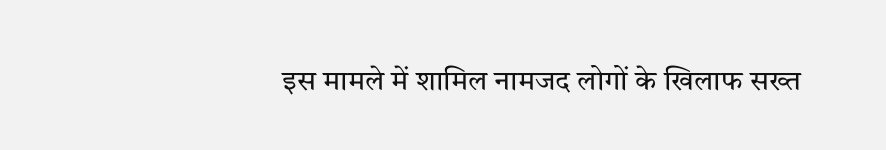इस मामले में शामिल नामजद लोगों के खिलाफ सख्त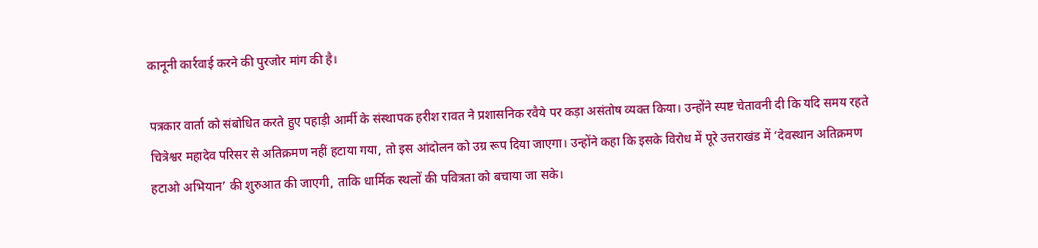कानूनी कार्रवाई करने की पुरजोर मांग की है।

पत्रकार वार्ता को संबोधित करते हुए पहाड़ी आर्मी के संस्थापक हरीश रावत ने प्रशासनिक रवैये पर कड़ा असंतोष व्यक्त किया। उन्होंने स्पष्ट चेतावनी दी कि यदि समय रहते चित्रेश्वर महादेव परिसर से अतिक्रमण नहीं हटाया गया, तो इस आंदोलन को उग्र रूप दिया जाएगा। उन्होंने कहा कि इसके विरोध में पूरे उत्तराखंड में ‘देवस्थान अतिक्रमण हटाओ अभियान’ की शुरुआत की जाएगी, ताकि धार्मिक स्थलों की पवित्रता को बचाया जा सके।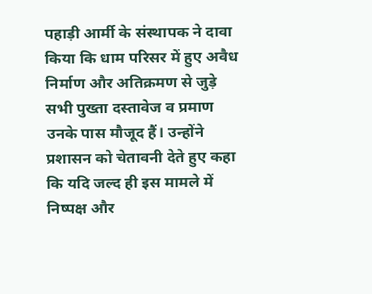पहाड़ी आर्मी के संस्थापक ने दावा किया कि धाम परिसर में हुए अवैध निर्माण और अतिक्रमण से जुड़े सभी पुख्ता दस्तावेज व प्रमाण उनके पास मौजूद हैं। उन्होंने प्रशासन को चेतावनी देते हुए कहा कि यदि जल्द ही इस मामले में निष्पक्ष और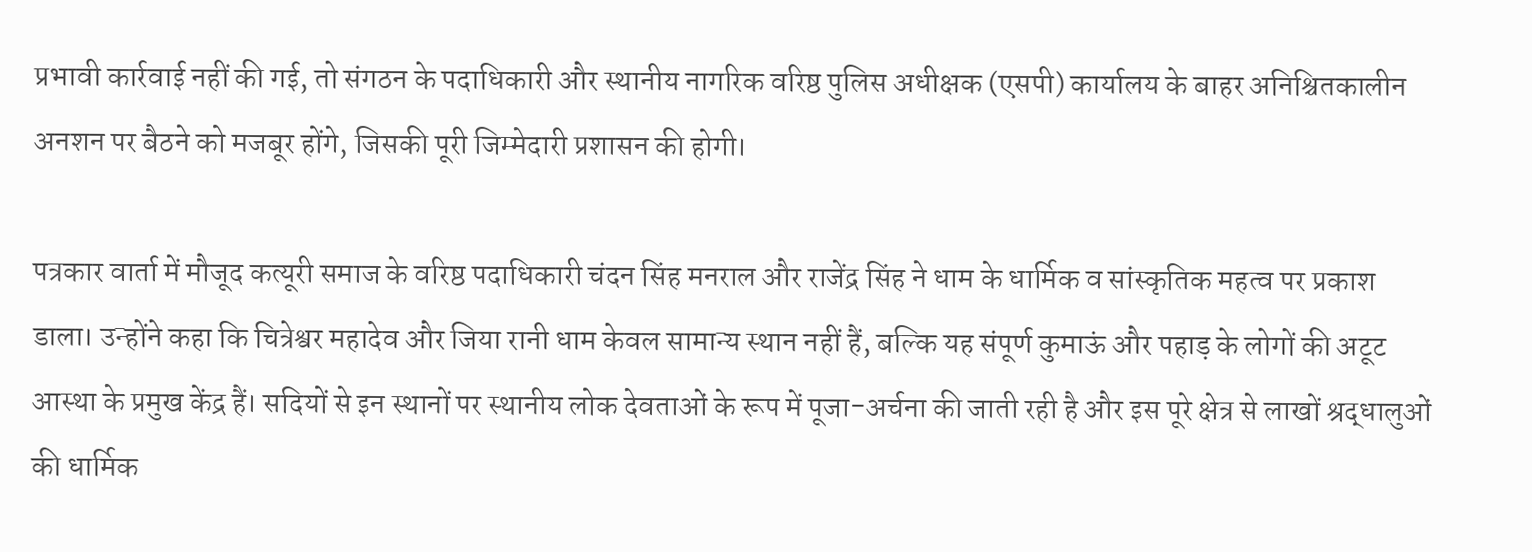प्रभावी कार्रवाई नहीं की गई, तो संगठन के पदाधिकारी और स्थानीय नागरिक वरिष्ठ पुलिस अधीक्षक (एसपी) कार्यालय के बाहर अनिश्चितकालीन अनशन पर बैठने को मजबूर होंगे, जिसकी पूरी जिम्मेदारी प्रशासन की होगी।

पत्रकार वार्ता में मौजूद कत्यूरी समाज के वरिष्ठ पदाधिकारी चंदन सिंह मनराल और राजेंद्र सिंह ने धाम के धार्मिक व सांस्कृतिक महत्व पर प्रकाश डाला। उन्होंने कहा कि चित्रेश्वर महादेव और जिया रानी धाम केवल सामान्य स्थान नहीं हैं, बल्कि यह संपूर्ण कुमाऊं और पहाड़ के लोगों की अटूट आस्था के प्रमुख केंद्र हैं। सदियों से इन स्थानों पर स्थानीय लोक देवताओं के रूप में पूजा-अर्चना की जाती रही है और इस पूरे क्षेत्र से लाखों श्रद्धालुओं की धार्मिक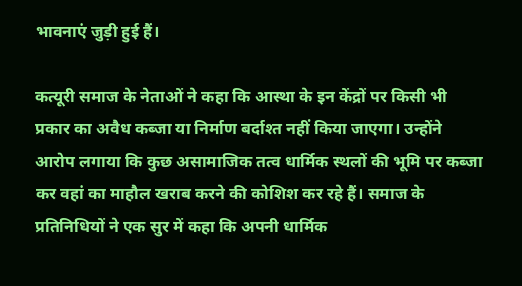भावनाएं जुड़ी हुई हैं।

कत्यूरी समाज के नेताओं ने कहा कि आस्था के इन केंद्रों पर किसी भी प्रकार का अवैध कब्जा या निर्माण बर्दाश्त नहीं किया जाएगा। उन्होंने आरोप लगाया कि कुछ असामाजिक तत्व धार्मिक स्थलों की भूमि पर कब्जा कर वहां का माहौल खराब करने की कोशिश कर रहे हैं। समाज के प्रतिनिधियों ने एक सुर में कहा कि अपनी धार्मिक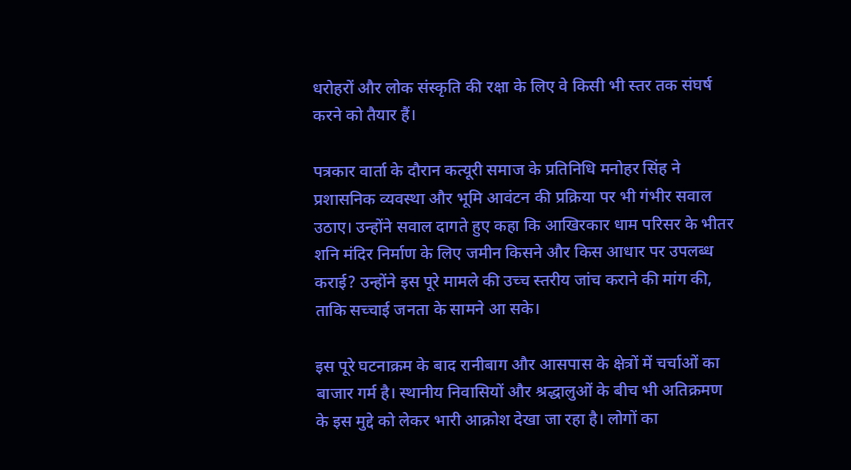धरोहरों और लोक संस्कृति की रक्षा के लिए वे किसी भी स्तर तक संघर्ष करने को तैयार हैं।

पत्रकार वार्ता के दौरान कत्यूरी समाज के प्रतिनिधि मनोहर सिंह ने प्रशासनिक व्यवस्था और भूमि आवंटन की प्रक्रिया पर भी गंभीर सवाल उठाए। उन्होंने सवाल दागते हुए कहा कि आखिरकार धाम परिसर के भीतर शनि मंदिर निर्माण के लिए जमीन किसने और किस आधार पर उपलब्ध कराई? उन्होंने इस पूरे मामले की उच्च स्तरीय जांच कराने की मांग की, ताकि सच्चाई जनता के सामने आ सके।

इस पूरे घटनाक्रम के बाद रानीबाग और आसपास के क्षेत्रों में चर्चाओं का बाजार गर्म है। स्थानीय निवासियों और श्रद्धालुओं के बीच भी अतिक्रमण के इस मुद्दे को लेकर भारी आक्रोश देखा जा रहा है। लोगों का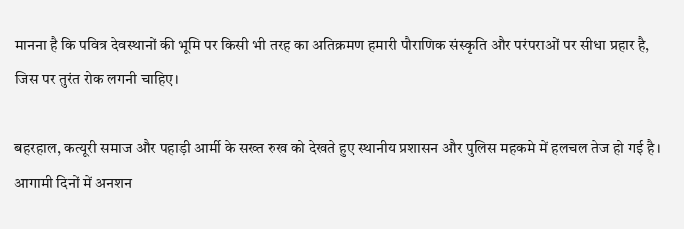मानना है कि पवित्र देवस्थानों की भूमि पर किसी भी तरह का अतिक्रमण हमारी पौराणिक संस्कृति और परंपराओं पर सीधा प्रहार है, जिस पर तुरंत रोक लगनी चाहिए।

बहरहाल, कत्यूरी समाज और पहाड़ी आर्मी के सख्त रुख को देखते हुए स्थानीय प्रशासन और पुलिस महकमे में हलचल तेज हो गई है। आगामी दिनों में अनशन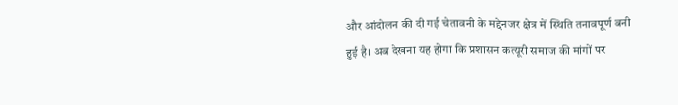और आंदोलन की दी गई चेतावनी के मद्देनजर क्षेत्र में स्थिति तनावपूर्ण बनी हुई है। अब देखना यह होगा कि प्रशासन कत्यूरी समाज की मांगों पर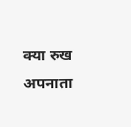क्या रुख अपनाता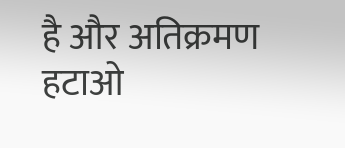है और अतिक्रमण हटाओ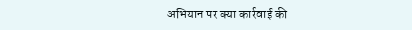अभियान पर क्या कार्रवाई की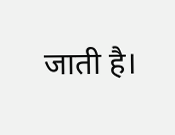जाती है।